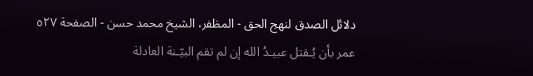دلائل الصدق لنهج الحق - المظفر، الشيخ محمد حسن - الصفحة ٥٢٧
عمر بأن يُـقتل عبيـدُ الله إن لم تقم البيّـنة العادلة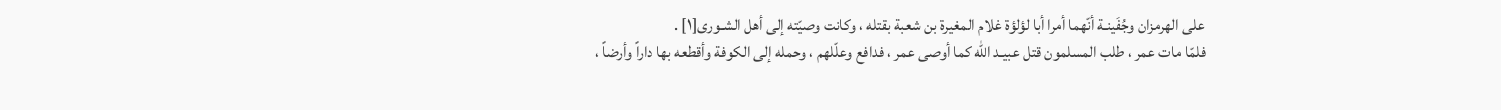على الهرمزان وجُفَينـة أنّهما أمرا أبا لؤلؤة غلام المغيرة بن شعبة بقتله ، وكانت وصيّته إلى أهل الشـورى[١] .
فلمّا مات عمر ، طلب المسلمون قتل عبيـد الله كما أوصى عمر ، فدافع وعلّلهم ، وحمله إلى الكوفة وأقطعه بها داراً وأرضاً ،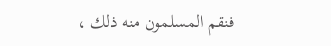فنقم المسلمون منه ذلك ،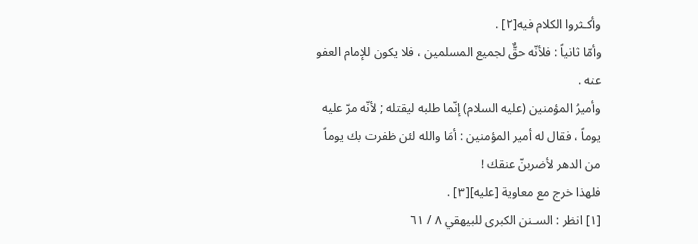وأكـثروا الكلام فيه[٢] .
وأمّا ثانياً : فلأنّه حقٌّ لجميع المسلمين ، فلا يكون للإمام العفو عنه .
وأميرُ المؤمنين (عليه السلام) إنّما طلبه ليقتله ; لأنّه مرّ عليه يوماً ، فقال له أمير المؤمنين : أمَا والله لئن ظفرت بك يوماً من الدهر لأضربنّ عنقك !
فلهذا خرج مع معاوية [عليه][٣] .
[١] انظر : السـنن الكبرى للبيهقي ٨ / ٦١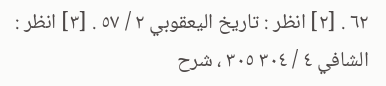٦٢ . [٢] انظر : تاريخ اليعقوبي ٢ / ٥٧ . [٣] انظر : الشافي ٤ / ٣٠٤ ٣٠٥ ، شرح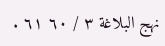نهج البلاغة ٣ / ٦٠ ٦١ .